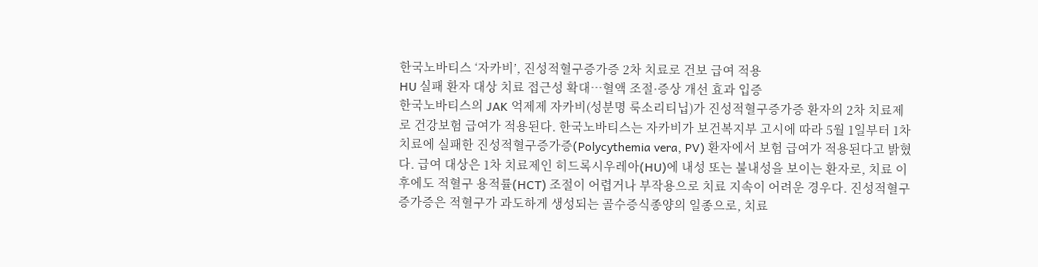한국노바티스 ‘자카비’, 진성적혈구증가증 2차 치료로 건보 급여 적용
HU 실패 환자 대상 치료 접근성 확대…혈액 조절·증상 개선 효과 입증
한국노바티스의 JAK 억제제 자카비(성분명 룩소리티닙)가 진성적혈구증가증 환자의 2차 치료제로 건강보험 급여가 적용된다. 한국노바티스는 자카비가 보건복지부 고시에 따라 5월 1일부터 1차 치료에 실패한 진성적혈구증가증(Polycythemia vera, PV) 환자에서 보험 급여가 적용된다고 밝혔다. 급여 대상은 1차 치료제인 히드록시우레아(HU)에 내성 또는 불내성을 보이는 환자로, 치료 이후에도 적혈구 용적률(HCT) 조절이 어렵거나 부작용으로 치료 지속이 어려운 경우다. 진성적혈구증가증은 적혈구가 과도하게 생성되는 골수증식종양의 일종으로, 치료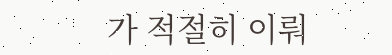가 적절히 이뤄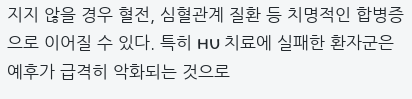지지 않을 경우 혈전, 심혈관계 질환 등 치명적인 합병증으로 이어질 수 있다. 특히 HU 치료에 실패한 환자군은 예후가 급격히 악화되는 것으로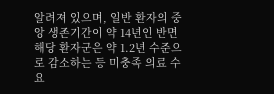알려져 있으며, 일반 환자의 중앙 생존기간이 약 14년인 반면 해당 환자군은 약 1.2년 수준으로 감소하는 등 미충족 의료 수요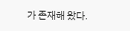가 존재해 왔다.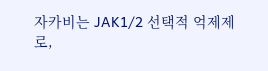자카비는 JAK1/2 선택적 억제제로,